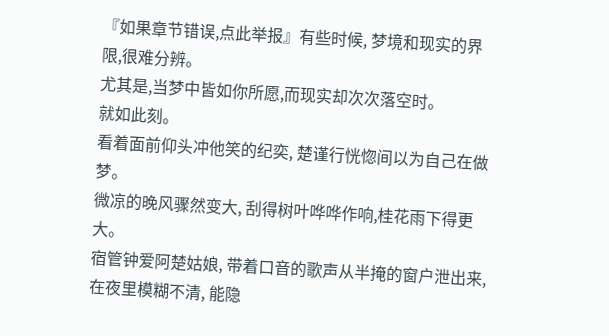『如果章节错误,点此举报』有些时候, 梦境和现实的界限,很难分辨。
尤其是,当梦中皆如你所愿,而现实却次次落空时。
就如此刻。
看着面前仰头冲他笑的纪奕, 楚谨行恍惚间以为自己在做梦。
微凉的晚风骤然变大, 刮得树叶哗哗作响,桂花雨下得更大。
宿管钟爱阿楚姑娘, 带着口音的歌声从半掩的窗户泄出来, 在夜里模糊不清, 能隐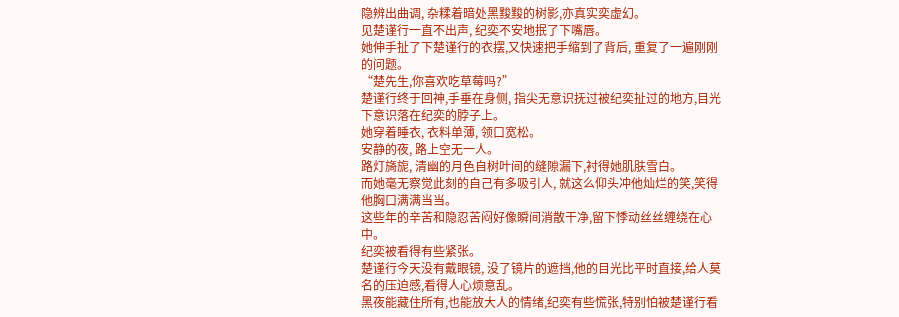隐辨出曲调, 杂糅着暗处黑黢黢的树影,亦真实奕虚幻。
见楚谨行一直不出声, 纪奕不安地抿了下嘴唇。
她伸手扯了下楚谨行的衣摆,又快速把手缩到了背后, 重复了一遍刚刚的问题。
“楚先生,你喜欢吃草莓吗?”
楚谨行终于回神,手垂在身侧, 指尖无意识抚过被纪奕扯过的地方,目光下意识落在纪奕的脖子上。
她穿着睡衣, 衣料单薄, 领口宽松。
安静的夜, 路上空无一人。
路灯旖旎, 清幽的月色自树叶间的缝隙漏下,衬得她肌肤雪白。
而她毫无察觉此刻的自己有多吸引人, 就这么仰头冲他灿烂的笑,笑得他胸口满满当当。
这些年的辛苦和隐忍苦闷好像瞬间消散干净,留下悸动丝丝缠绕在心中。
纪奕被看得有些紧张。
楚谨行今天没有戴眼镜, 没了镜片的遮挡,他的目光比平时直接,给人莫名的压迫感,看得人心烦意乱。
黑夜能藏住所有,也能放大人的情绪,纪奕有些慌张,特别怕被楚谨行看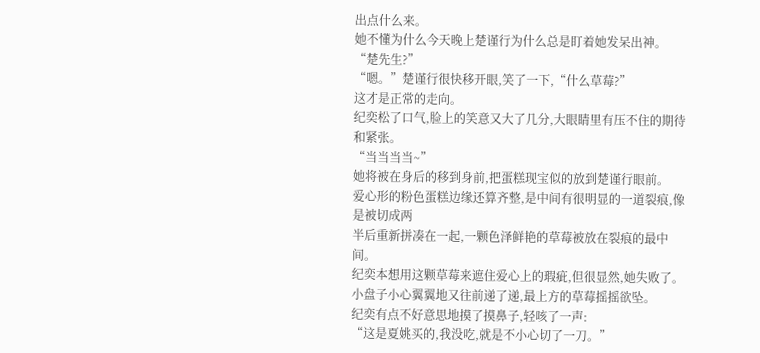出点什么来。
她不懂为什么今天晚上楚谨行为什么总是盯着她发呆出神。
“楚先生?”
“嗯。”楚谨行很快移开眼,笑了一下,“什么草莓?”
这才是正常的走向。
纪奕松了口气,脸上的笑意又大了几分,大眼睛里有压不住的期待和紧张。
“当当当当~”
她将被在身后的移到身前,把蛋糕现宝似的放到楚谨行眼前。
爱心形的粉色蛋糕边缘还算齐整,是中间有很明显的一道裂痕,像是被切成两
半后重新拼凑在一起,一颗色泽鲜艳的草莓被放在裂痕的最中间。
纪奕本想用这颗草莓来遮住爱心上的瑕疵,但很显然,她失败了。
小盘子小心翼翼地又往前递了递,最上方的草莓摇摇欲坠。
纪奕有点不好意思地摸了摸鼻子,轻咳了一声:
“这是夏姚买的,我没吃,就是不小心切了一刀。”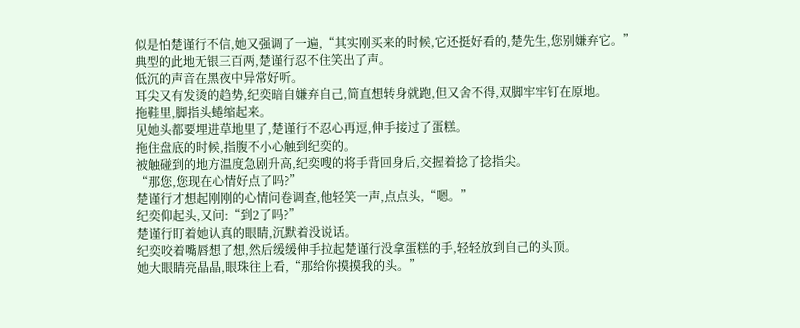似是怕楚谨行不信,她又强调了一遍,“其实刚买来的时候,它还挺好看的,楚先生,您别嫌弃它。”
典型的此地无银三百两,楚谨行忍不住笑出了声。
低沉的声音在黑夜中异常好听。
耳尖又有发烫的趋势,纪奕暗自嫌弃自己,简直想转身就跑,但又舍不得,双脚牢牢钉在原地。
拖鞋里,脚指头蜷缩起来。
见她头都要埋进草地里了,楚谨行不忍心再逗,伸手接过了蛋糕。
拖住盘底的时候,指腹不小心触到纪奕的。
被触碰到的地方温度急剧升高,纪奕嗖的将手背回身后,交握着捻了捻指尖。
“那您,您现在心情好点了吗?”
楚谨行才想起刚刚的心情问卷调查,他轻笑一声,点点头,“嗯。”
纪奕仰起头,又问:“到2了吗?”
楚谨行盯着她认真的眼睛,沉默着没说话。
纪奕咬着嘴唇想了想,然后缓缓伸手拉起楚谨行没拿蛋糕的手,轻轻放到自己的头顶。
她大眼睛亮晶晶,眼珠往上看,“那给你摸摸我的头。”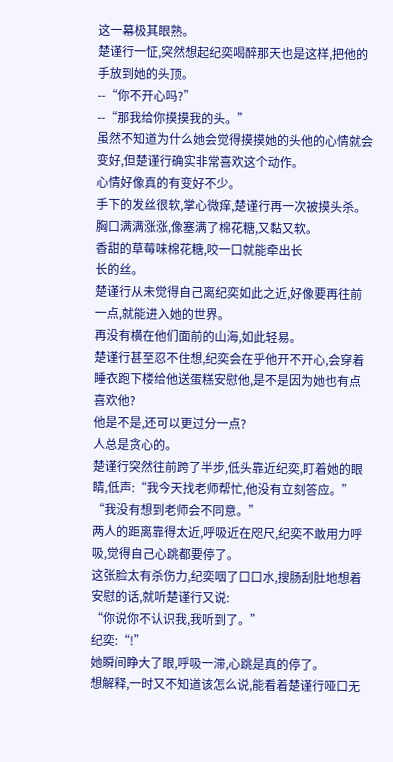这一幕极其眼熟。
楚谨行一怔,突然想起纪奕喝醉那天也是这样,把他的手放到她的头顶。
--“你不开心吗?”
--“那我给你摸摸我的头。”
虽然不知道为什么她会觉得摸摸她的头他的心情就会变好,但楚谨行确实非常喜欢这个动作。
心情好像真的有变好不少。
手下的发丝很软,掌心微痒,楚谨行再一次被摸头杀。
胸口满满涨涨,像塞满了棉花糖,又黏又软。
香甜的草莓味棉花糖,咬一口就能牵出长
长的丝。
楚谨行从未觉得自己离纪奕如此之近,好像要再往前一点,就能进入她的世界。
再没有横在他们面前的山海,如此轻易。
楚谨行甚至忍不住想,纪奕会在乎他开不开心,会穿着睡衣跑下楼给他送蛋糕安慰他,是不是因为她也有点喜欢他?
他是不是,还可以更过分一点?
人总是贪心的。
楚谨行突然往前跨了半步,低头靠近纪奕,盯着她的眼睛,低声:“我今天找老师帮忙,他没有立刻答应。”
“我没有想到老师会不同意。”
两人的距离靠得太近,呼吸近在咫尺,纪奕不敢用力呼吸,觉得自己心跳都要停了。
这张脸太有杀伤力,纪奕咽了口口水,搜肠刮肚地想着安慰的话,就听楚谨行又说:
“你说你不认识我,我听到了。”
纪奕:“!”
她瞬间睁大了眼,呼吸一滞,心跳是真的停了。
想解释,一时又不知道该怎么说,能看着楚谨行哑口无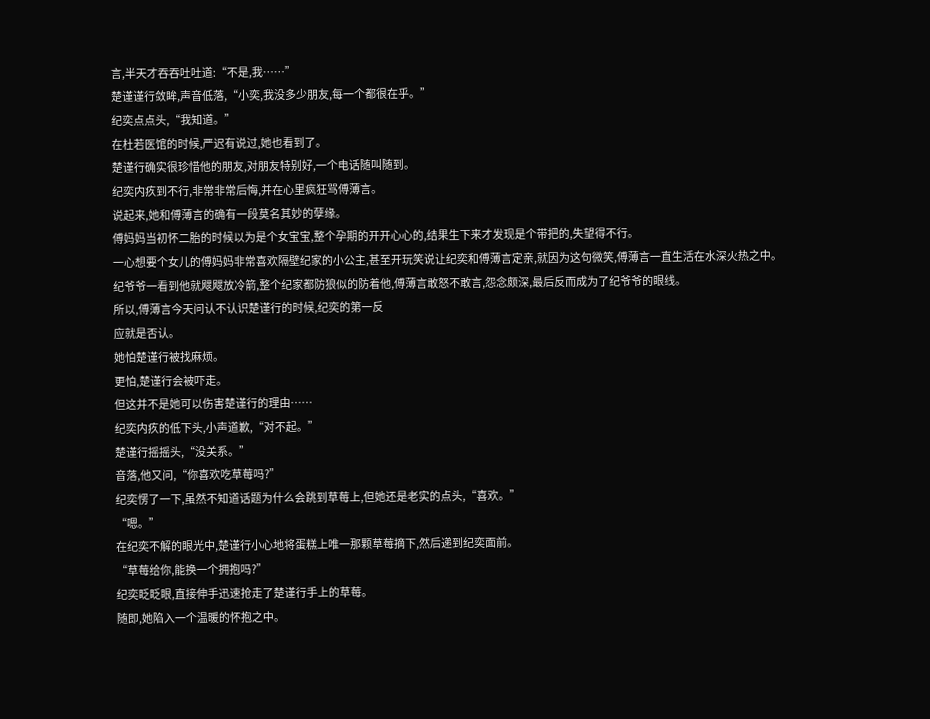言,半天才吞吞吐吐道:“不是,我……”
楚谨谨行敛眸,声音低落,“小奕,我没多少朋友,每一个都很在乎。”
纪奕点点头,“我知道。”
在杜若医馆的时候,严迟有说过,她也看到了。
楚谨行确实很珍惜他的朋友,对朋友特别好,一个电话随叫随到。
纪奕内疚到不行,非常非常后悔,并在心里疯狂骂傅薄言。
说起来,她和傅薄言的确有一段莫名其妙的孽缘。
傅妈妈当初怀二胎的时候以为是个女宝宝,整个孕期的开开心心的,结果生下来才发现是个带把的,失望得不行。
一心想要个女儿的傅妈妈非常喜欢隔壁纪家的小公主,甚至开玩笑说让纪奕和傅薄言定亲,就因为这句微笑,傅薄言一直生活在水深火热之中。
纪爷爷一看到他就飕飕放冷箭,整个纪家都防狼似的防着他,傅薄言敢怒不敢言,怨念颇深,最后反而成为了纪爷爷的眼线。
所以,傅薄言今天问认不认识楚谨行的时候,纪奕的第一反
应就是否认。
她怕楚谨行被找麻烦。
更怕,楚谨行会被吓走。
但这并不是她可以伤害楚谨行的理由……
纪奕内疚的低下头,小声道歉,“对不起。”
楚谨行摇摇头,“没关系。”
音落,他又问,“你喜欢吃草莓吗?”
纪奕愣了一下,虽然不知道话题为什么会跳到草莓上,但她还是老实的点头,“喜欢。”
“嗯。”
在纪奕不解的眼光中,楚谨行小心地将蛋糕上唯一那颗草莓摘下,然后递到纪奕面前。
“草莓给你,能换一个拥抱吗?”
纪奕眨眨眼,直接伸手迅速抢走了楚谨行手上的草莓。
随即,她陷入一个温暖的怀抱之中。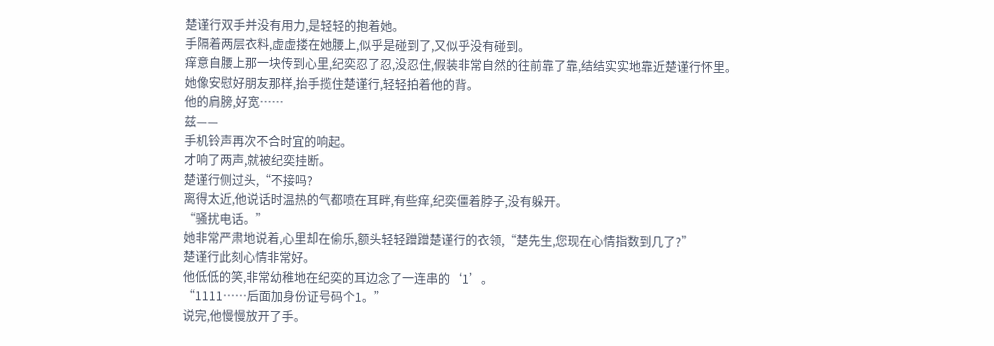楚谨行双手并没有用力,是轻轻的抱着她。
手隔着两层衣料,虚虚搂在她腰上,似乎是碰到了,又似乎没有碰到。
痒意自腰上那一块传到心里,纪奕忍了忍,没忍住,假装非常自然的往前靠了靠,结结实实地靠近楚谨行怀里。
她像安慰好朋友那样,抬手揽住楚谨行,轻轻拍着他的背。
他的肩膀,好宽……
兹——
手机铃声再次不合时宜的响起。
才响了两声,就被纪奕挂断。
楚谨行侧过头,“不接吗?
离得太近,他说话时温热的气都喷在耳畔,有些痒,纪奕僵着脖子,没有躲开。
“骚扰电话。”
她非常严肃地说着,心里却在偷乐,额头轻轻蹭蹭楚谨行的衣领,“楚先生,您现在心情指数到几了?”
楚谨行此刻心情非常好。
他低低的笑,非常幼稚地在纪奕的耳边念了一连串的‘1’。
“1111……后面加身份证号码个1。”
说完,他慢慢放开了手。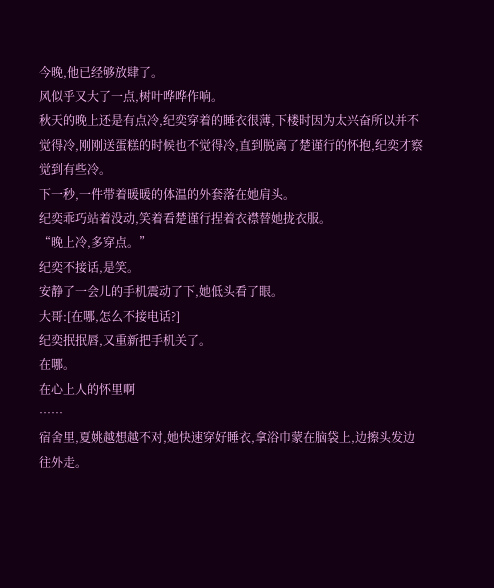今晚,他已经够放肆了。
风似乎又大了一点,树叶哗哗作响。
秋天的晚上还是有点冷,纪奕穿着的睡衣很薄,下楼时因为太兴奋所以并不觉得冷,刚刚送蛋糕的时候也不觉得冷,直到脱离了楚谨行的怀抱,纪奕才察
觉到有些冷。
下一秒,一件带着暖暖的体温的外套落在她肩头。
纪奕乖巧站着没动,笑着看楚谨行捏着衣襟替她拢衣服。
“晚上冷,多穿点。”
纪奕不接话,是笑。
安静了一会儿的手机震动了下,她低头看了眼。
大哥:[在哪,怎么不接电话?]
纪奕抿抿唇,又重新把手机关了。
在哪。
在心上人的怀里啊
……
宿舍里,夏姚越想越不对,她快速穿好睡衣,拿浴巾蒙在脑袋上,边擦头发边往外走。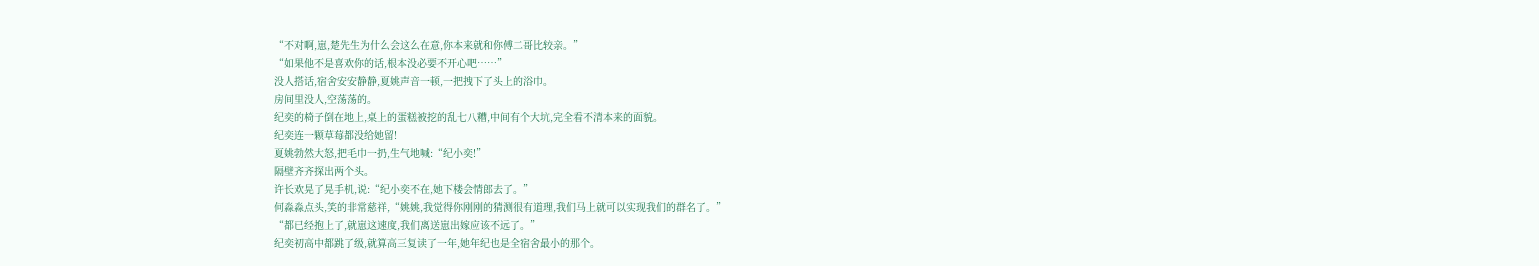“不对啊,崽,楚先生为什么会这么在意,你本来就和你傅二哥比较亲。”
“如果他不是喜欢你的话,根本没必要不开心吧……”
没人搭话,宿舍安安静静,夏姚声音一顿,一把拽下了头上的浴巾。
房间里没人,空荡荡的。
纪奕的椅子倒在地上,桌上的蛋糕被挖的乱七八糟,中间有个大坑,完全看不清本来的面貌。
纪奕连一颗草莓都没给她留!
夏姚勃然大怒,把毛巾一扔,生气地喊:“纪小奕!”
隔壁齐齐探出两个头。
许长欢晃了晃手机,说:“纪小奕不在,她下楼会情郎去了。”
何淼淼点头,笑的非常慈祥,“姚姚,我觉得你刚刚的猜测很有道理,我们马上就可以实现我们的群名了。”
“都已经抱上了,就崽这速度,我们离送崽出嫁应该不远了。”
纪奕初高中都跳了级,就算高三复读了一年,她年纪也是全宿舍最小的那个。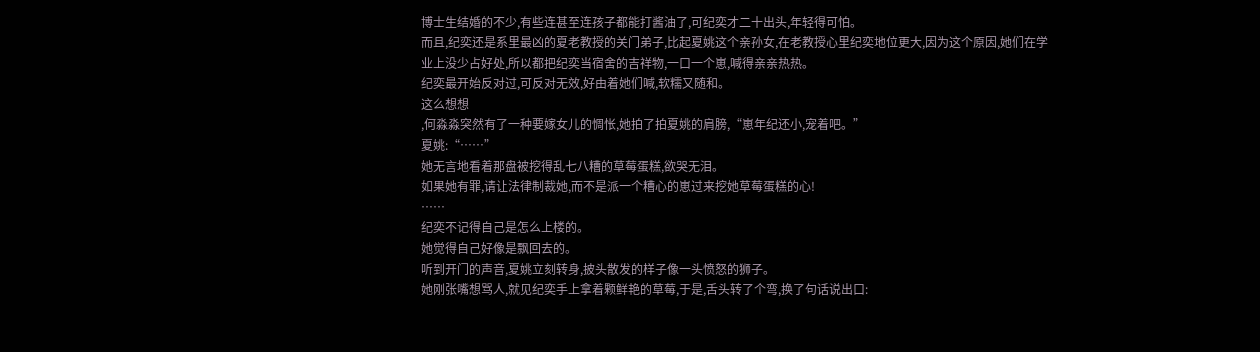博士生结婚的不少,有些连甚至连孩子都能打酱油了,可纪奕才二十出头,年轻得可怕。
而且,纪奕还是系里最凶的夏老教授的关门弟子,比起夏姚这个亲孙女,在老教授心里纪奕地位更大,因为这个原因,她们在学业上没少占好处,所以都把纪奕当宿舍的吉祥物,一口一个崽,喊得亲亲热热。
纪奕最开始反对过,可反对无效,好由着她们喊,软糯又随和。
这么想想
,何淼淼突然有了一种要嫁女儿的惆怅,她拍了拍夏姚的肩膀,“崽年纪还小,宠着吧。”
夏姚:“……”
她无言地看着那盘被挖得乱七八糟的草莓蛋糕,欲哭无泪。
如果她有罪,请让法律制裁她,而不是派一个糟心的崽过来挖她草莓蛋糕的心!
……
纪奕不记得自己是怎么上楼的。
她觉得自己好像是飘回去的。
听到开门的声音,夏姚立刻转身,披头散发的样子像一头愤怒的狮子。
她刚张嘴想骂人,就见纪奕手上拿着颗鲜艳的草莓,于是,舌头转了个弯,换了句话说出口: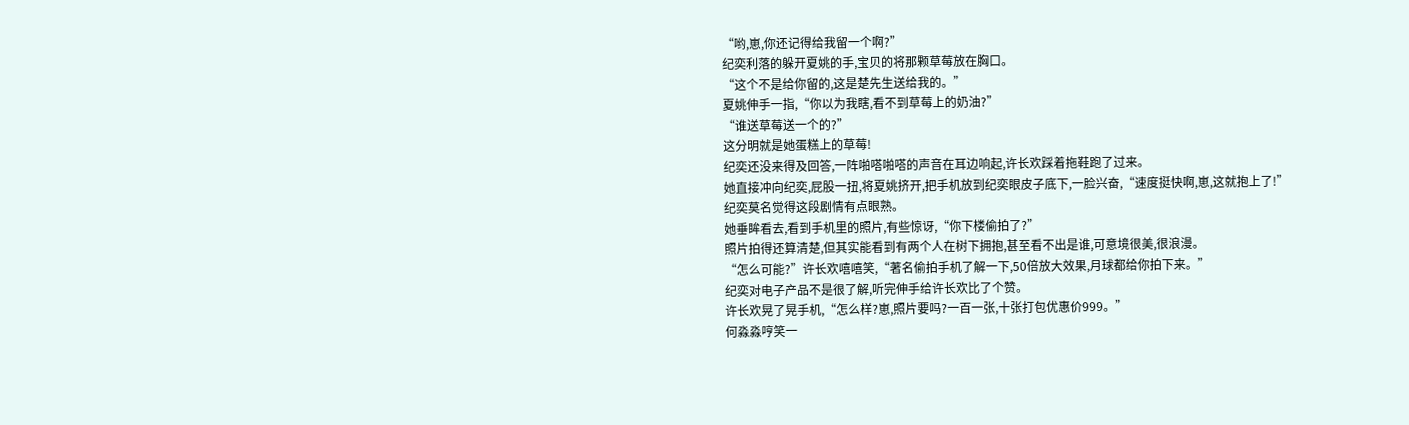“哟,崽,你还记得给我留一个啊?”
纪奕利落的躲开夏姚的手,宝贝的将那颗草莓放在胸口。
“这个不是给你留的,这是楚先生送给我的。”
夏姚伸手一指,“你以为我瞎,看不到草莓上的奶油?”
“谁送草莓送一个的?”
这分明就是她蛋糕上的草莓!
纪奕还没来得及回答,一阵啪嗒啪嗒的声音在耳边响起,许长欢踩着拖鞋跑了过来。
她直接冲向纪奕,屁股一扭,将夏姚挤开,把手机放到纪奕眼皮子底下,一脸兴奋,“速度挺快啊,崽,这就抱上了!”
纪奕莫名觉得这段剧情有点眼熟。
她垂眸看去,看到手机里的照片,有些惊讶,“你下楼偷拍了?”
照片拍得还算清楚,但其实能看到有两个人在树下拥抱,甚至看不出是谁,可意境很美,很浪漫。
“怎么可能?”许长欢嘻嘻笑,“著名偷拍手机了解一下,50倍放大效果,月球都给你拍下来。”
纪奕对电子产品不是很了解,听完伸手给许长欢比了个赞。
许长欢晃了晃手机,“怎么样?崽,照片要吗?一百一张,十张打包优惠价999。”
何淼淼哼笑一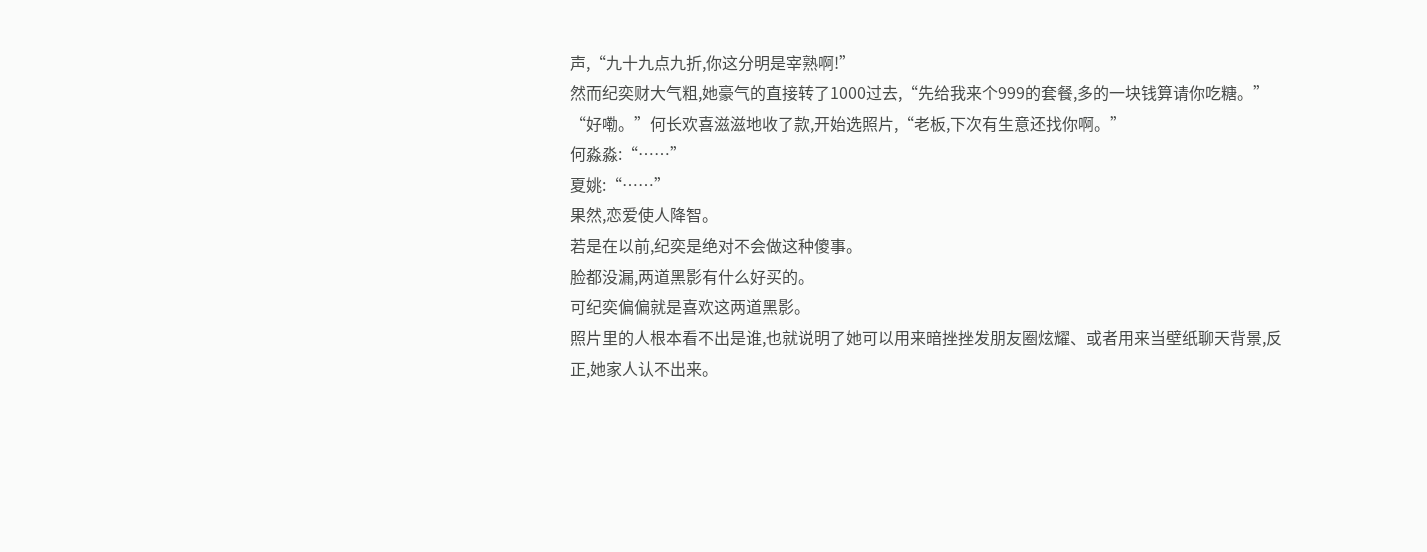声,“九十九点九折,你这分明是宰熟啊!”
然而纪奕财大气粗,她豪气的直接转了1000过去,“先给我来个999的套餐,多的一块钱算请你吃糖。”
“好嘞。”何长欢喜滋滋地收了款,开始选照片,“老板,下次有生意还找你啊。”
何淼淼:“……”
夏姚:“……”
果然,恋爱使人降智。
若是在以前,纪奕是绝对不会做这种傻事。
脸都没漏,两道黑影有什么好买的。
可纪奕偏偏就是喜欢这两道黑影。
照片里的人根本看不出是谁,也就说明了她可以用来暗挫挫发朋友圈炫耀、或者用来当壁纸聊天背景,反正,她家人认不出来。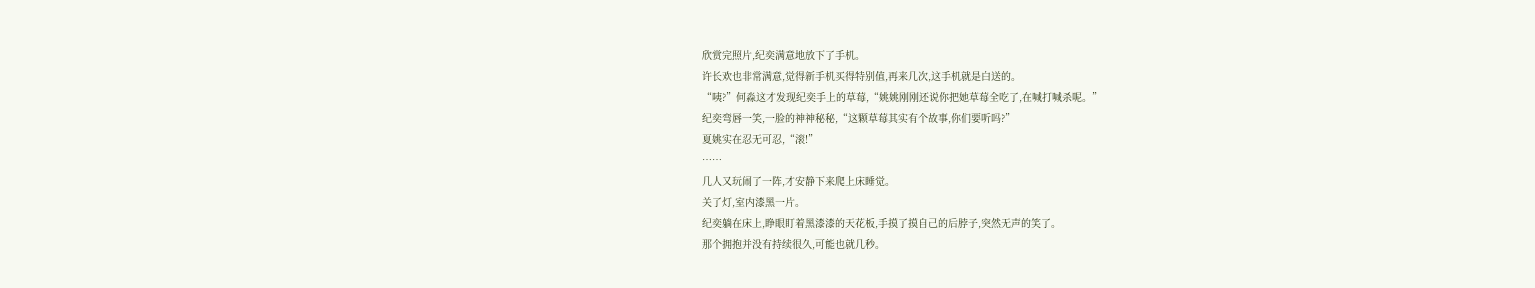欣赏完照片,纪奕满意地放下了手机。
许长欢也非常满意,觉得新手机买得特别值,再来几次,这手机就是白送的。
“咦?”何淼这才发现纪奕手上的草莓,“姚姚刚刚还说你把她草莓全吃了,在喊打喊杀呢。”
纪奕弯唇一笑,一脸的神神秘秘,“这颗草莓其实有个故事,你们要听吗?”
夏姚实在忍无可忍,“滚!”
……
几人又玩闹了一阵,才安静下来爬上床睡觉。
关了灯,室内漆黑一片。
纪奕躺在床上,睁眼盯着黑漆漆的天花板,手摸了摸自己的后脖子,突然无声的笑了。
那个拥抱并没有持续很久,可能也就几秒。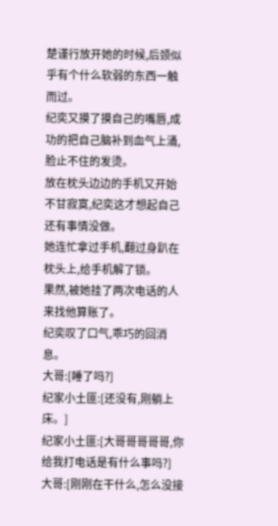楚谨行放开她的时候,后颈似乎有个什么软弱的东西一触而过。
纪奕又摸了摸自己的嘴唇,成功的把自己脑补到血气上涌,脸止不住的发烫。
放在枕头边边的手机又开始不甘寂寞,纪奕这才想起自己还有事情没做。
她连忙拿过手机,翻过身趴在枕头上,给手机解了锁。
果然,被她挂了两次电话的人来找他算账了。
纪奕叹了口气,乖巧的回消息。
大哥:[睡了吗?]
纪家小土匪:[还没有,刚躺上床。]
纪家小土匪:[大哥哥哥哥哥,你给我打电话是有什么事吗?]
大哥:[刚刚在干什么,怎么没接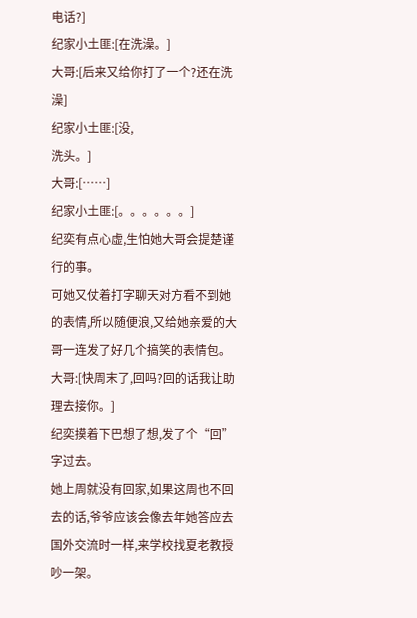电话?]
纪家小土匪:[在洗澡。]
大哥:[后来又给你打了一个?还在洗澡]
纪家小土匪:[没,
洗头。]
大哥:[……]
纪家小土匪:[。。。。。。]
纪奕有点心虚,生怕她大哥会提楚谨行的事。
可她又仗着打字聊天对方看不到她的表情,所以随便浪,又给她亲爱的大哥一连发了好几个搞笑的表情包。
大哥:[快周末了,回吗?回的话我让助理去接你。]
纪奕摸着下巴想了想,发了个“回”字过去。
她上周就没有回家,如果这周也不回去的话,爷爷应该会像去年她答应去国外交流时一样,来学校找夏老教授吵一架。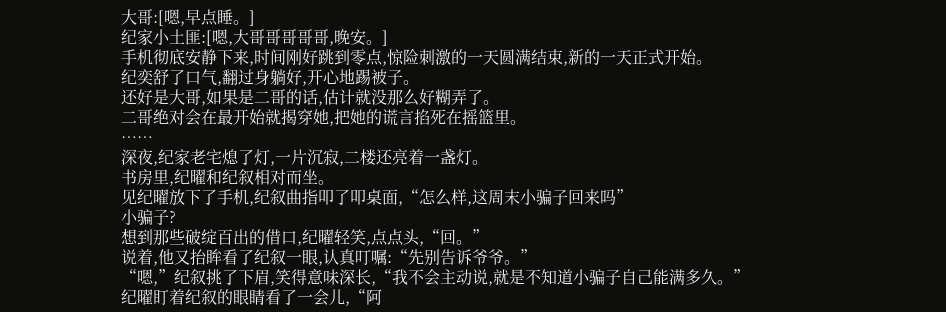大哥:[嗯,早点睡。]
纪家小土匪:[嗯,大哥哥哥哥哥,晚安。]
手机彻底安静下来,时间刚好跳到零点,惊险刺激的一天圆满结束,新的一天正式开始。
纪奕舒了口气,翻过身躺好,开心地踢被子。
还好是大哥,如果是二哥的话,估计就没那么好糊弄了。
二哥绝对会在最开始就揭穿她,把她的谎言掐死在摇篮里。
……
深夜,纪家老宅熄了灯,一片沉寂,二楼还亮着一盏灯。
书房里,纪曜和纪叙相对而坐。
见纪曜放下了手机,纪叙曲指叩了叩桌面,“怎么样,这周末小骗子回来吗”
小骗子?
想到那些破绽百出的借口,纪曜轻笑,点点头,“回。”
说着,他又抬眸看了纪叙一眼,认真叮嘱:“先别告诉爷爷。”
“嗯,”纪叙挑了下眉,笑得意味深长,“我不会主动说,就是不知道小骗子自己能满多久。”
纪曜盯着纪叙的眼睛看了一会儿,“阿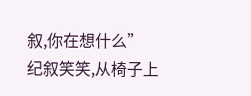叙,你在想什么”
纪叙笑笑,从椅子上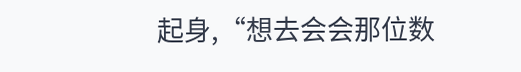起身,“想去会会那位数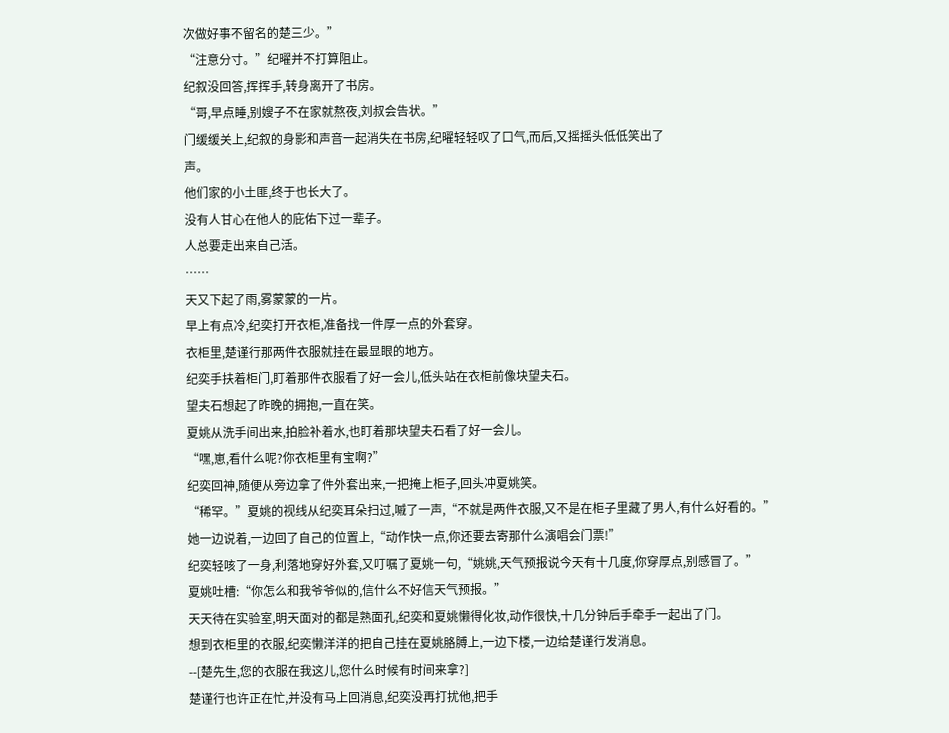次做好事不留名的楚三少。”
“注意分寸。”纪曜并不打算阻止。
纪叙没回答,挥挥手,转身离开了书房。
“哥,早点睡,别嫂子不在家就熬夜,刘叔会告状。”
门缓缓关上,纪叙的身影和声音一起消失在书房,纪曜轻轻叹了口气,而后,又摇摇头低低笑出了
声。
他们家的小土匪,终于也长大了。
没有人甘心在他人的庇佑下过一辈子。
人总要走出来自己活。
……
天又下起了雨,雾蒙蒙的一片。
早上有点冷,纪奕打开衣柜,准备找一件厚一点的外套穿。
衣柜里,楚谨行那两件衣服就挂在最显眼的地方。
纪奕手扶着柜门,盯着那件衣服看了好一会儿,低头站在衣柜前像块望夫石。
望夫石想起了昨晚的拥抱,一直在笑。
夏姚从洗手间出来,拍脸补着水,也盯着那块望夫石看了好一会儿。
“嘿,崽,看什么呢?你衣柜里有宝啊?”
纪奕回神,随便从旁边拿了件外套出来,一把掩上柜子,回头冲夏姚笑。
“稀罕。”夏姚的视线从纪奕耳朵扫过,嘁了一声,“不就是两件衣服,又不是在柜子里藏了男人,有什么好看的。”
她一边说着,一边回了自己的位置上,“动作快一点,你还要去寄那什么演唱会门票!”
纪奕轻咳了一身,利落地穿好外套,又叮嘱了夏姚一句,“姚姚,天气预报说今天有十几度,你穿厚点,别感冒了。”
夏姚吐槽:“你怎么和我爷爷似的,信什么不好信天气预报。”
天天待在实验室,明天面对的都是熟面孔,纪奕和夏姚懒得化妆,动作很快,十几分钟后手牵手一起出了门。
想到衣柜里的衣服,纪奕懒洋洋的把自己挂在夏姚胳膊上,一边下楼,一边给楚谨行发消息。
--[楚先生,您的衣服在我这儿,您什么时候有时间来拿?]
楚谨行也许正在忙,并没有马上回消息,纪奕没再打扰他,把手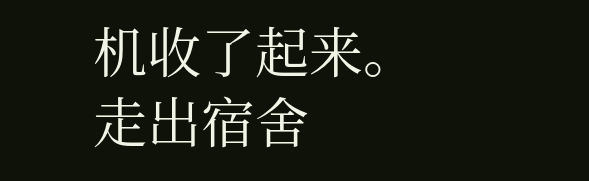机收了起来。
走出宿舍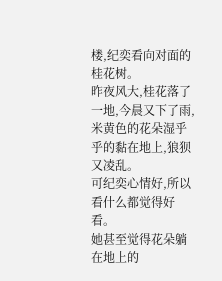楼,纪奕看向对面的桂花树。
昨夜风大,桂花落了一地,今晨又下了雨,米黄色的花朵湿乎乎的黏在地上,狼狈又凌乱。
可纪奕心情好,所以看什么都觉得好看。
她甚至觉得花朵躺在地上的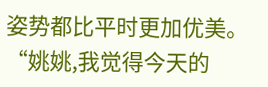姿势都比平时更加优美。
“姚姚,我觉得今天的